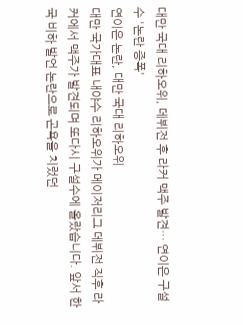대만 국대 리하오위, 데뷔전 후 라커 맥주 발견… 연이은 구설수 '논란 증폭'
연이은 논란, 대만 국대 리하오위
대만 국가대표 내야수 리하오위가 메이저리그 데뷔전 직후 라커에서 맥주가 발견되며 또다시 구설수에 올랐습니다. 앞서 한국 비하 발언 논란으로 곤욕을 치렀던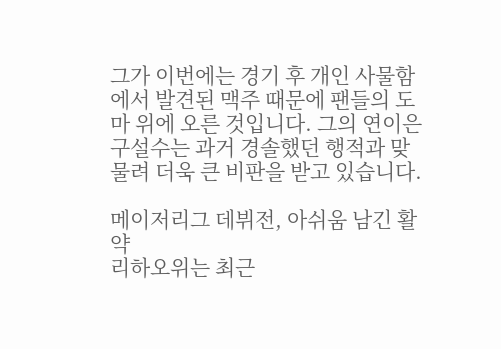그가 이번에는 경기 후 개인 사물함에서 발견된 맥주 때문에 팬들의 도마 위에 오른 것입니다. 그의 연이은 구설수는 과거 경솔했던 행적과 맞물려 더욱 큰 비판을 받고 있습니다.

메이저리그 데뷔전, 아쉬움 남긴 활약
리하오위는 최근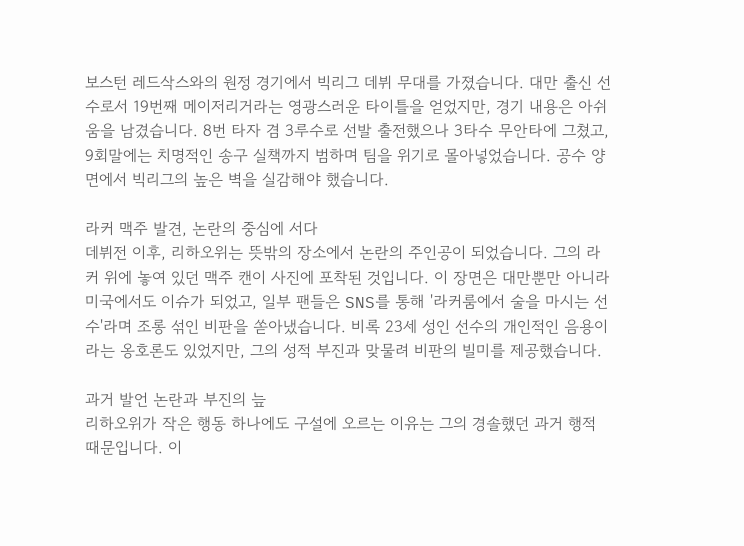보스턴 레드삭스와의 원정 경기에서 빅리그 데뷔 무대를 가졌습니다. 대만 출신 선수로서 19번째 메이저리거라는 영광스러운 타이틀을 얻었지만, 경기 내용은 아쉬움을 남겼습니다. 8번 타자 겸 3루수로 선발 출전했으나 3타수 무안타에 그쳤고, 9회말에는 치명적인 송구 실책까지 범하며 팀을 위기로 몰아넣었습니다. 공수 양면에서 빅리그의 높은 벽을 실감해야 했습니다.

라커 맥주 발견, 논란의 중심에 서다
데뷔전 이후, 리하오위는 뜻밖의 장소에서 논란의 주인공이 되었습니다. 그의 라커 위에 놓여 있던 맥주 캔이 사진에 포착된 것입니다. 이 장면은 대만뿐만 아니라 미국에서도 이슈가 되었고, 일부 팬들은 SNS를 통해 '라커룸에서 술을 마시는 선수'라며 조롱 섞인 비판을 쏟아냈습니다. 비록 23세 성인 선수의 개인적인 음용이라는 옹호론도 있었지만, 그의 성적 부진과 맞물려 비판의 빌미를 제공했습니다.

과거 발언 논란과 부진의 늪
리하오위가 작은 행동 하나에도 구설에 오르는 이유는 그의 경솔했던 과거 행적 때문입니다. 이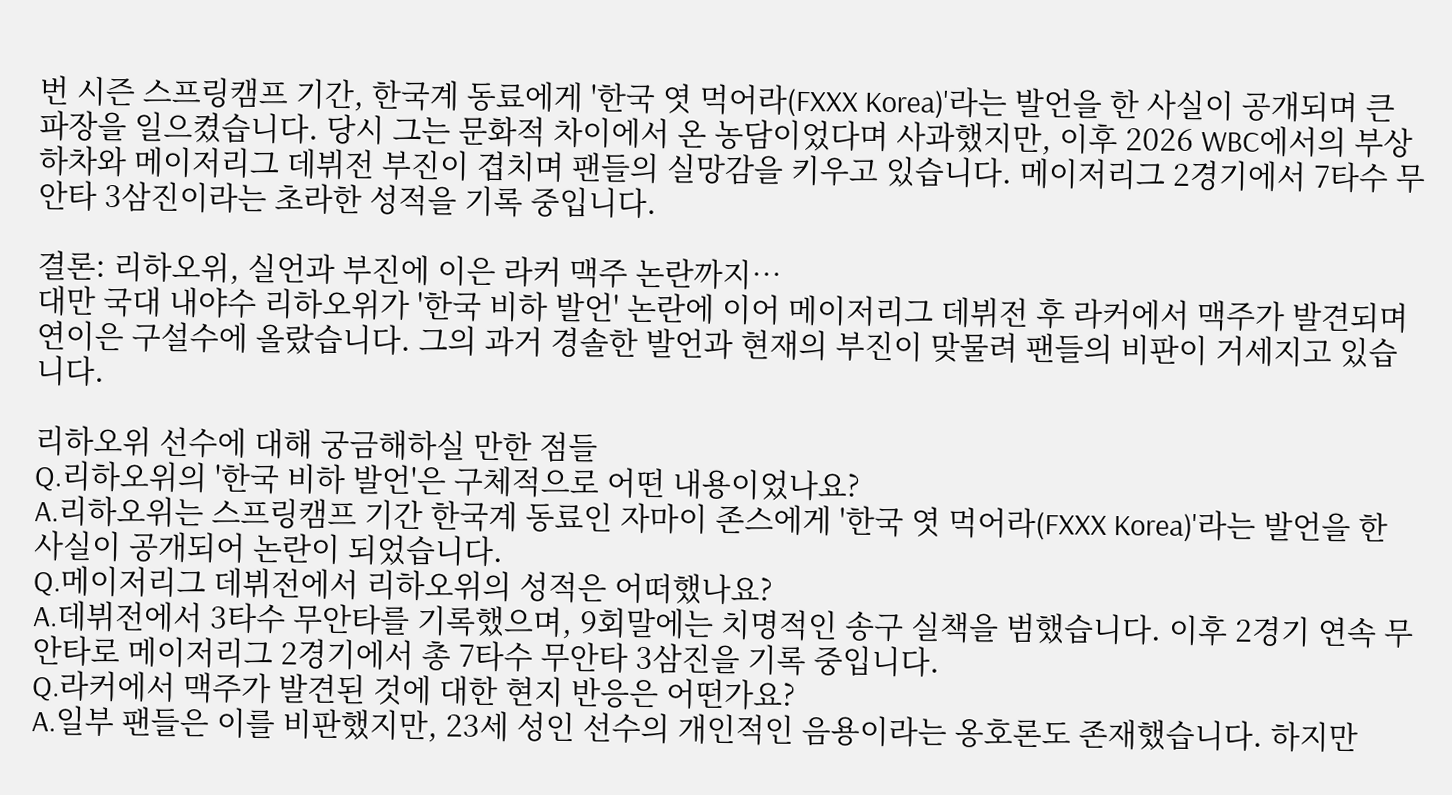번 시즌 스프링캠프 기간, 한국계 동료에게 '한국 엿 먹어라(FXXX Korea)'라는 발언을 한 사실이 공개되며 큰 파장을 일으켰습니다. 당시 그는 문화적 차이에서 온 농담이었다며 사과했지만, 이후 2026 WBC에서의 부상 하차와 메이저리그 데뷔전 부진이 겹치며 팬들의 실망감을 키우고 있습니다. 메이저리그 2경기에서 7타수 무안타 3삼진이라는 초라한 성적을 기록 중입니다.

결론: 리하오위, 실언과 부진에 이은 라커 맥주 논란까지…
대만 국대 내야수 리하오위가 '한국 비하 발언' 논란에 이어 메이저리그 데뷔전 후 라커에서 맥주가 발견되며 연이은 구설수에 올랐습니다. 그의 과거 경솔한 발언과 현재의 부진이 맞물려 팬들의 비판이 거세지고 있습니다.

리하오위 선수에 대해 궁금해하실 만한 점들
Q.리하오위의 '한국 비하 발언'은 구체적으로 어떤 내용이었나요?
A.리하오위는 스프링캠프 기간 한국계 동료인 자마이 존스에게 '한국 엿 먹어라(FXXX Korea)'라는 발언을 한 사실이 공개되어 논란이 되었습니다.
Q.메이저리그 데뷔전에서 리하오위의 성적은 어떠했나요?
A.데뷔전에서 3타수 무안타를 기록했으며, 9회말에는 치명적인 송구 실책을 범했습니다. 이후 2경기 연속 무안타로 메이저리그 2경기에서 총 7타수 무안타 3삼진을 기록 중입니다.
Q.라커에서 맥주가 발견된 것에 대한 현지 반응은 어떤가요?
A.일부 팬들은 이를 비판했지만, 23세 성인 선수의 개인적인 음용이라는 옹호론도 존재했습니다. 하지만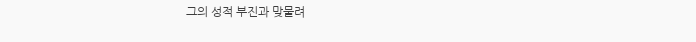그의 성적 부진과 맞물려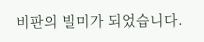비판의 빌미가 되었습니다.